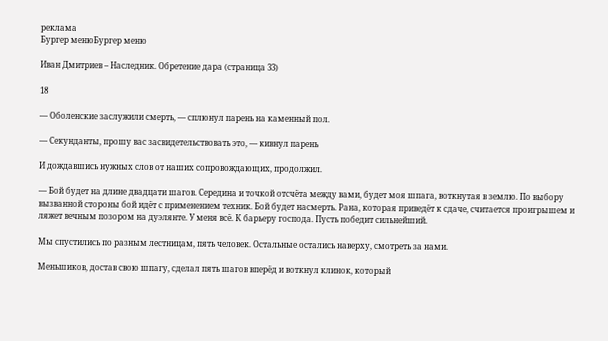реклама
Бургер менюБургер меню

Иван Дмитриев – Наследник. Обретение дара (страница 33)

18

— Оболенские заслужили смерть, — сплюнул парень на каменный пол.

— Секунданты, прошу вас засвидетельствовать это, — кивнул парень

И дождавшись нужных слов от наших сопровождающих, продолжил.

— Бой будет на длине двадцати шагов. Середина и точкой отсчёта между вами, будет моя шпага, воткнутая в землю. По выбору вызванной стороны бой идёт с применением техник. Бой будет насмерть. Рана, которая приведёт к сдаче, считается проигрышем и ляжет вечным позором на дуэлянте. У меня всё. К барьеру господа. Пусть победит сильнейший.

Мы спустились по разным лестницам, пять человек. Остальные остались наверху, смотреть за нами.

Меньшиков, достав свою шпагу, сделал пять шагов вперёд и воткнул клинок, который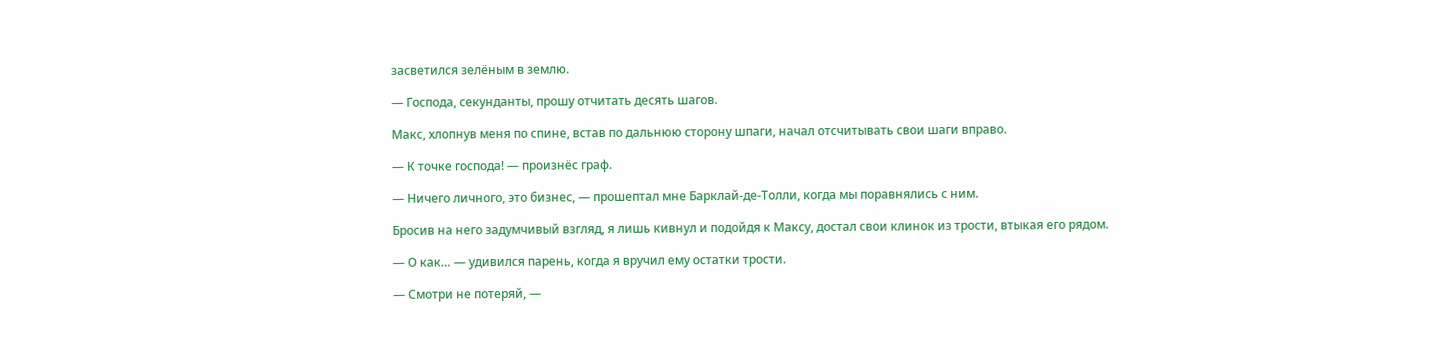засветился зелёным в землю.

— Господа, секунданты, прошу отчитать десять шагов.

Макс, хлопнув меня по спине, встав по дальнюю сторону шпаги, начал отсчитывать свои шаги вправо.

— К точке господа! — произнёс граф.

— Ничего личного, это бизнес, — прошептал мне Барклай-де-Толли, когда мы поравнялись с ним.

Бросив на него задумчивый взгляд, я лишь кивнул и подойдя к Максу, достал свои клинок из трости, втыкая его рядом.

— О как… — удивился парень, когда я вручил ему остатки трости.

— Смотри не потеряй, —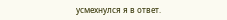усмехнулся я в ответ.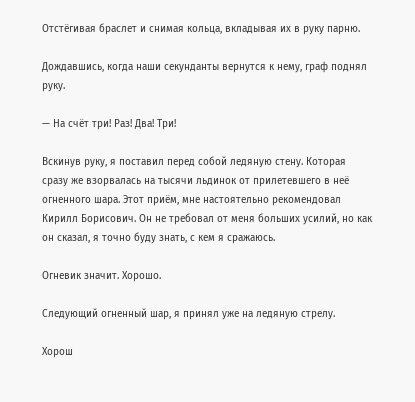Отстёгивая браслет и снимая кольца, вкладывая их в руку парню.

Дождавшись, когда наши секунданты вернутся к нему, граф поднял руку.

— На счёт три! Раз! Два! Три!

Вскинув руку, я поставил перед собой ледяную стену. Которая сразу же взорвалась на тысячи льдинок от прилетевшего в неё огненного шара. Этот приём, мне настоятельно рекомендовал Кирилл Борисович. Он не требовал от меня больших усилий, но как он сказал, я точно буду знать, с кем я сражаюсь.

Огневик значит. Хорошо.

Следующий огненный шар, я принял уже на ледяную стрелу.

Хорош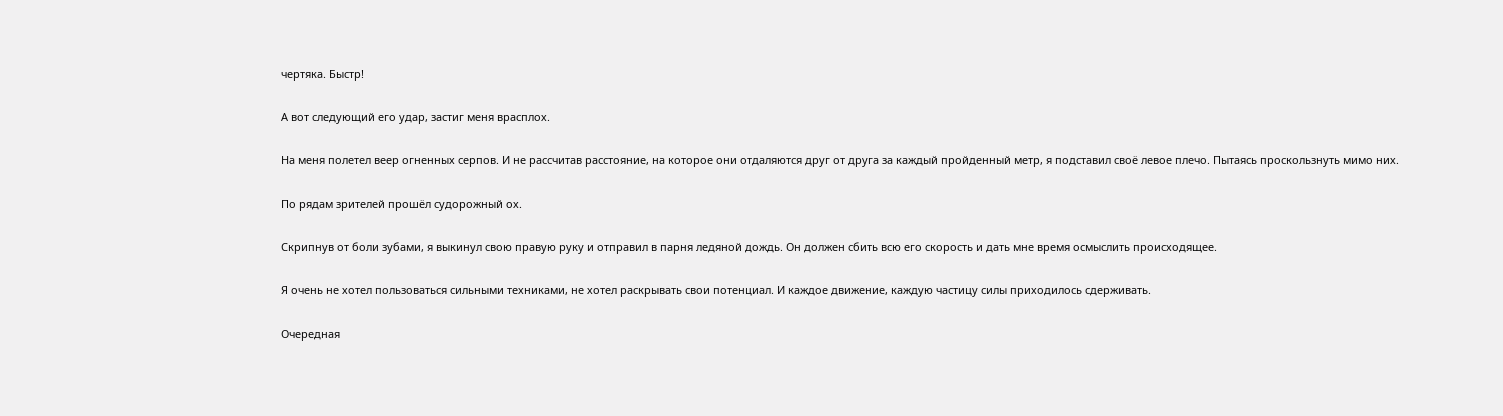чертяка. Быстр!

А вот следующий его удар, застиг меня врасплох.

На меня полетел веер огненных серпов. И не рассчитав расстояние, на которое они отдаляются друг от друга за каждый пройденный метр, я подставил своё левое плечо. Пытаясь проскользнуть мимо них.

По рядам зрителей прошёл судорожный ох.

Скрипнув от боли зубами, я выкинул свою правую руку и отправил в парня ледяной дождь. Он должен сбить всю его скорость и дать мне время осмыслить происходящее.

Я очень не хотел пользоваться сильными техниками, не хотел раскрывать свои потенциал. И каждое движение, каждую частицу силы приходилось сдерживать.

Очередная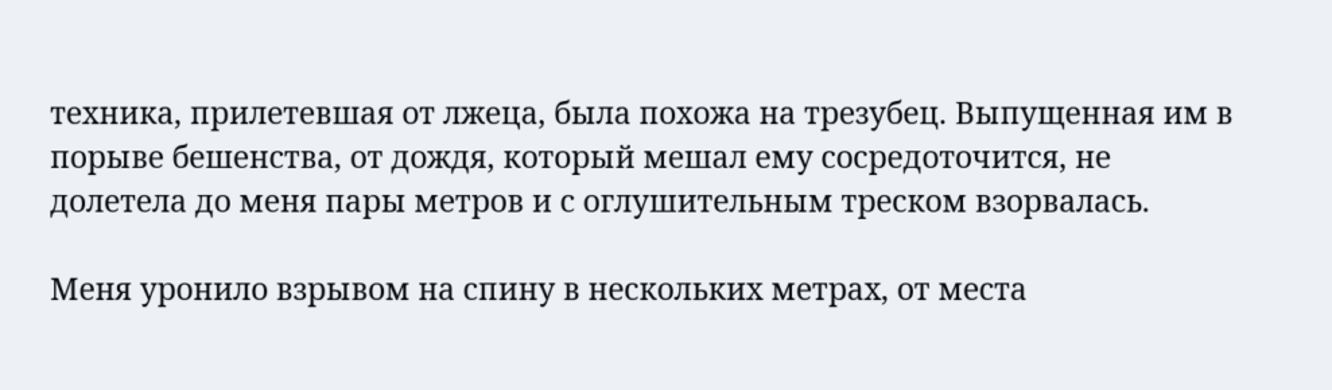техника, прилетевшая от лжеца, была похожа на трезубец. Выпущенная им в порыве бешенства, от дождя, который мешал ему сосредоточится, не долетела до меня пары метров и с оглушительным треском взорвалась.

Меня уронило взрывом на спину в нескольких метрах, от места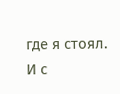где я стоял. И с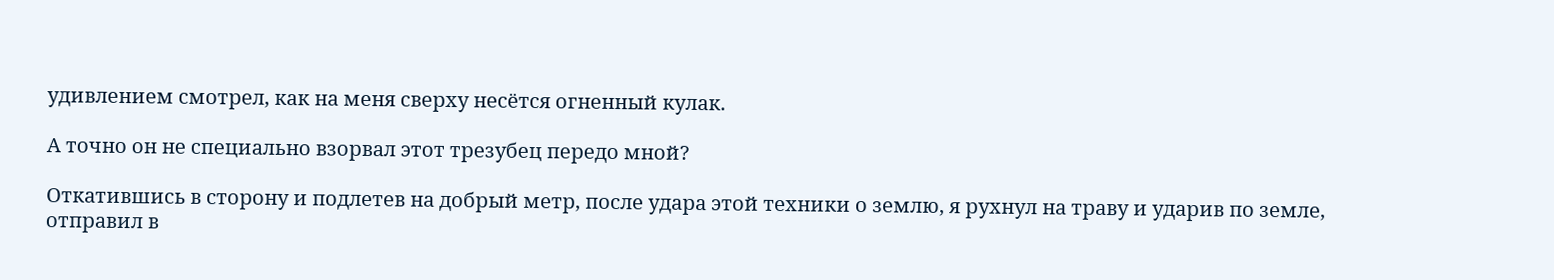удивлением смотрел, как на меня сверху несётся огненный кулак.

А точно он не специально взорвал этот трезубец передо мной?

Откатившись в сторону и подлетев на добрый метр, после удара этой техники о землю, я рухнул на траву и ударив по земле, отправил в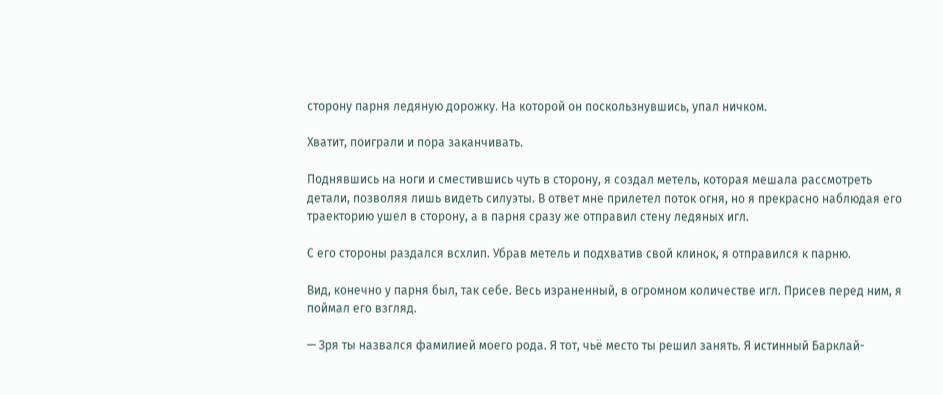сторону парня ледяную дорожку. На которой он поскользнувшись, упал ничком.

Хватит, поиграли и пора заканчивать.

Поднявшись на ноги и сместившись чуть в сторону, я создал метель, которая мешала рассмотреть детали, позволяя лишь видеть силуэты. В ответ мне прилетел поток огня, но я прекрасно наблюдая его траекторию ушел в сторону, а в парня сразу же отправил стену ледяных игл.

С его стороны раздался всхлип. Убрав метель и подхватив свой клинок, я отправился к парню.

Вид, конечно у парня был, так себе. Весь израненный, в огромном количестве игл. Присев перед ним, я поймал его взгляд.

— Зря ты назвался фамилией моего рода. Я тот, чьё место ты решил занять. Я истинный Барклай-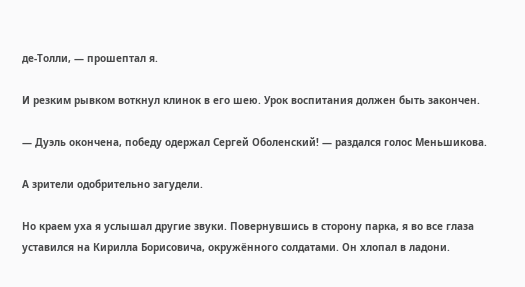де-Толли, — прошептал я.

И резким рывком воткнул клинок в его шею. Урок воспитания должен быть закончен.

— Дуэль окончена, победу одержал Сергей Оболенский! — раздался голос Меньшикова.

А зрители одобрительно загудели.

Но краем уха я услышал другие звуки. Повернувшись в сторону парка, я во все глаза уставился на Кирилла Борисовича, окружённого солдатами. Он хлопал в ладони.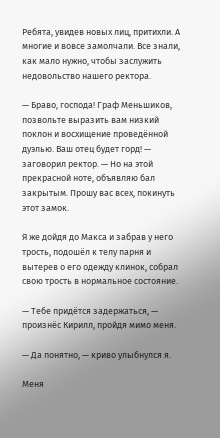Ребята, увидев новых лиц, притихли. А многие и вовсе замолчали. Все знали, как мало нужно, чтобы заслужить недовольство нашего ректора.

— Браво, господа! Граф Меньшиков, позвольте выразить вам низкий поклон и восхищение проведённой дуэлью. Ваш отец будет горд! — заговорил ректор. — Но на этой прекрасной ноте, объявляю бал закрытым. Прошу вас всех, покинуть этот замок.

Я же дойдя до Макса и забрав у него трость, подошёл к телу парня и вытерев о его одежду клинок, собрал свою трость в нормальное состояние.

— Тебе придётся задержаться, — произнёс Кирилл, пройдя мимо меня.

— Да понятно, — криво улыбнулся я.

Меня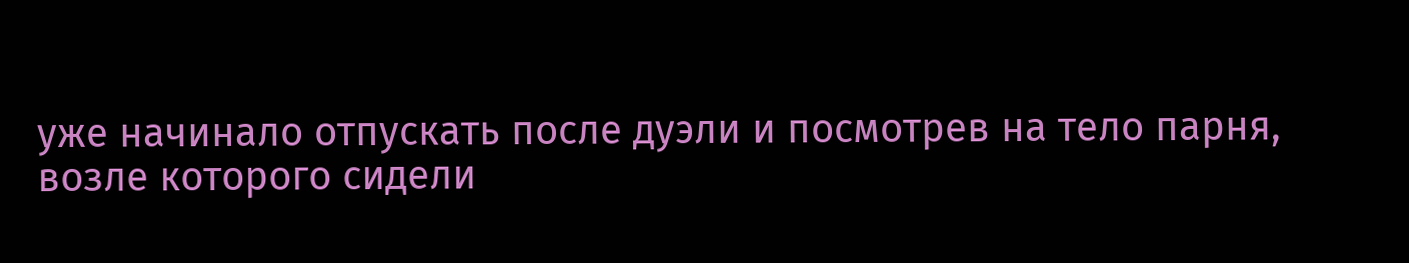уже начинало отпускать после дуэли и посмотрев на тело парня, возле которого сидели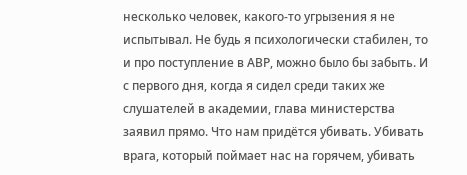несколько человек, какого-то угрызения я не испытывал. Не будь я психологически стабилен, то и про поступление в АВР, можно было бы забыть. И с первого дня, когда я сидел среди таких же слушателей в академии, глава министерства заявил прямо. Что нам придётся убивать. Убивать врага, который поймает нас на горячем, убивать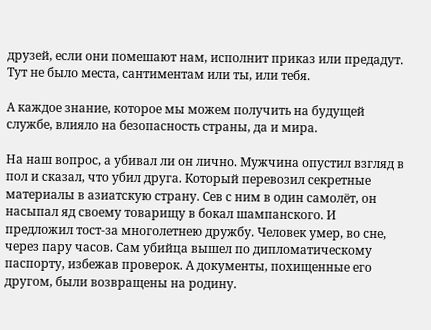друзей, если они помешают нам, исполнит приказ или предадут. Тут не было места, сантиментам или ты, или тебя.

А каждое знание, которое мы можем получить на будущей службе, влияло на безопасность страны, да и мира.

На наш вопрос, а убивал ли он лично. Мужчина опустил взгляд в пол и сказал, что убил друга. Который перевозил секретные материалы в азиатскую страну. Сев с ним в один самолёт, он насыпал яд своему товарищу в бокал шампанского. И предложил тост-за многолетнею дружбу. Человек умер, во сне, через пару часов. Сам убийца вышел по дипломатическому паспорту, избежав проверок. А документы, похищенные его другом, были возвращены на родину.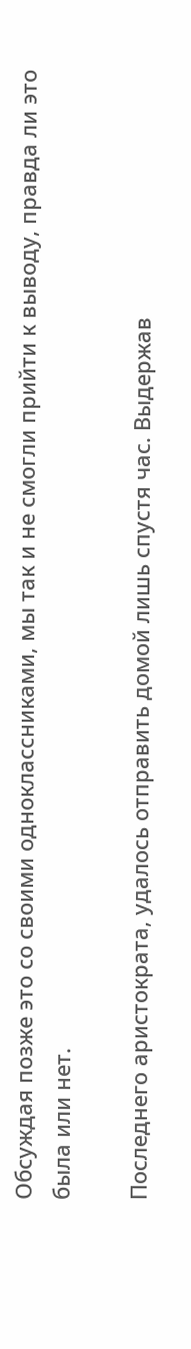Обсуждая позже это со своими одноклассниками, мы так и не смогли прийти к выводу, правда ли это была или нет.

Последнего аристократа, удалось отправить домой лишь спустя час. Выдержав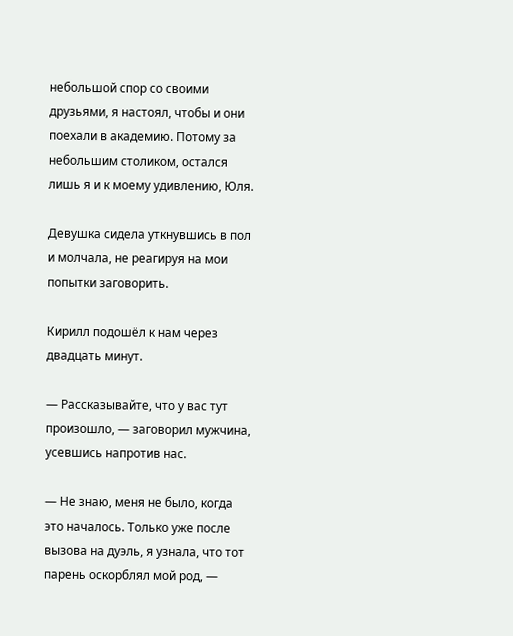небольшой спор со своими друзьями, я настоял, чтобы и они поехали в академию. Потому за небольшим столиком, остался лишь я и к моему удивлению, Юля.

Девушка сидела уткнувшись в пол и молчала, не реагируя на мои попытки заговорить.

Кирилл подошёл к нам через двадцать минут.

— Рассказывайте, что у вас тут произошло, — заговорил мужчина, усевшись напротив нас.

— Не знаю, меня не было, когда это началось. Только уже после вызова на дуэль, я узнала, что тот парень оскорблял мой род, —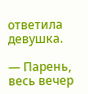ответила девушка.

— Парень, весь вечер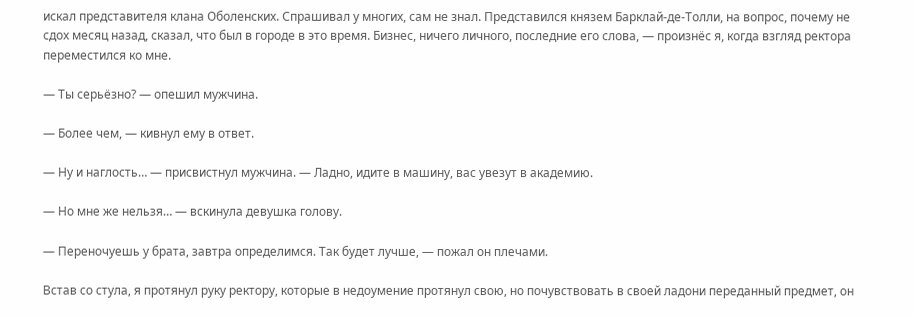искал представителя клана Оболенских. Спрашивал у многих, сам не знал. Представился князем Барклай-де-Толли, на вопрос, почему не сдох месяц назад, сказал, что был в городе в это время. Бизнес, ничего личного, последние его слова, — произнёс я, когда взгляд ректора переместился ко мне.

— Ты серьёзно? — опешил мужчина.

— Более чем, — кивнул ему в ответ.

— Ну и наглость… — присвистнул мужчина. — Ладно, идите в машину, вас увезут в академию.

— Но мне же нельзя… — вскинула девушка голову.

— Переночуешь у брата, завтра определимся. Так будет лучше, — пожал он плечами.

Встав со стула, я протянул руку ректору, которые в недоумение протянул свою, но почувствовать в своей ладони переданный предмет, он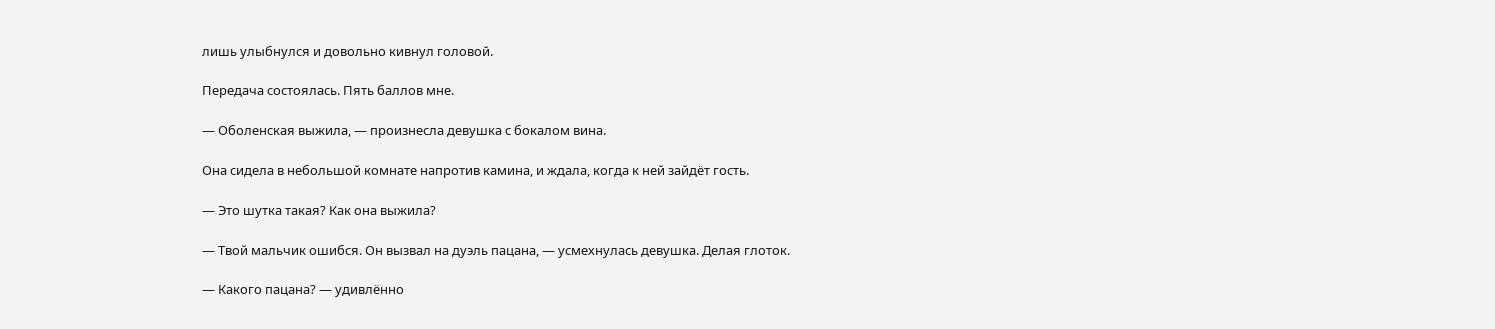лишь улыбнулся и довольно кивнул головой.

Передача состоялась. Пять баллов мне.

— Оболенская выжила, — произнесла девушка с бокалом вина.

Она сидела в небольшой комнате напротив камина, и ждала, когда к ней зайдёт гость.

— Это шутка такая? Как она выжила?

— Твой мальчик ошибся. Он вызвал на дуэль пацана, — усмехнулась девушка. Делая глоток.

— Какого пацана? — удивлённо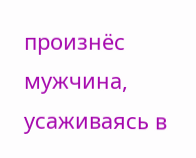произнёс мужчина, усаживаясь в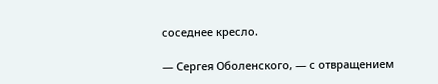соседнее кресло.

— Сергея Оболенского, — с отвращением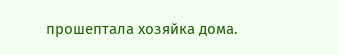прошептала хозяйка дома.